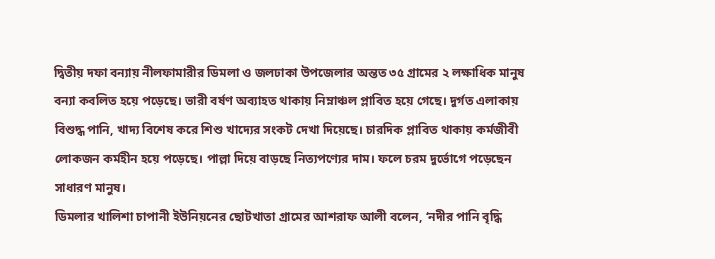দ্বিতীয় দফা বন্যায় নীলফামারীর ডিমলা ও জলঢাকা উপজেলার অন্তত ৩৫ গ্রামের ২ লক্ষাধিক মানুষ বন্যা কবলিত হয়ে পড়েছে। ভারী বর্ষণ অব্যাহত থাকায় নিম্নাঞ্চল প্লাবিত হয়ে গেছে। দুর্গত এলাকায় বিশুদ্ধ পানি, খাদ্য বিশেষ করে শিশু খাদ্যের সংকট দেখা দিয়েছে। চারদিক প্লাবিত থাকায় কর্মজীবী লোকজন কর্মহীন হয়ে পড়েছে। পাল্লা দিয়ে বাড়ছে নিত্যপণ্যের দাম। ফলে চরম দুর্ভোগে পড়েছেন সাধারণ মানুষ।
ডিমলার খালিশা চাপানী ইউনিয়নের ছোটখাতা গ্রামের আশরাফ আলী বলেন, ‘নদীর পানি বৃদ্ধি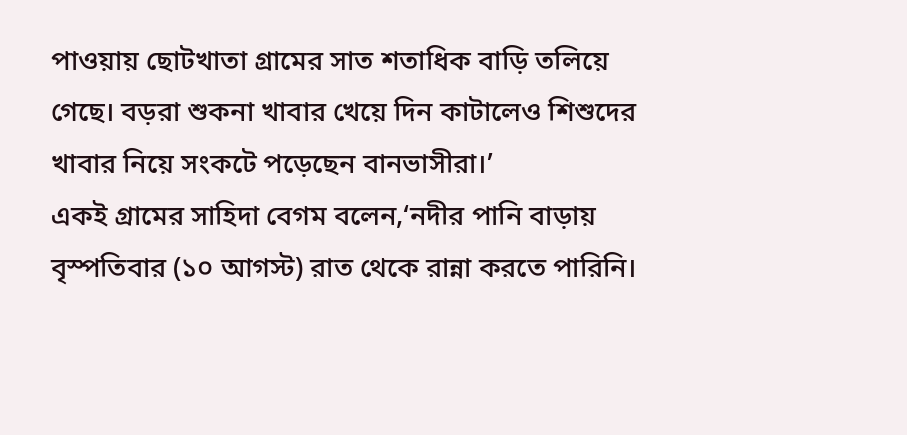পাওয়ায় ছোটখাতা গ্রামের সাত শতাধিক বাড়ি তলিয়ে গেছে। বড়রা শুকনা খাবার খেয়ে দিন কাটালেও শিশুদের খাবার নিয়ে সংকটে পড়েছেন বানভাসীরা।’
একই গ্রামের সাহিদা বেগম বলেন,‘নদীর পানি বাড়ায় বৃস্পতিবার (১০ আগস্ট) রাত থেকে রান্না করতে পারিনি।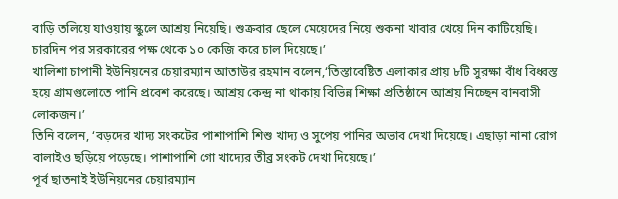বাড়ি তলিয়ে যাওয়ায় স্কুলে আশ্রয় নিয়েছি। শুক্রবার ছেলে মেয়েদের নিয়ে শুকনা খাবার খেয়ে দিন কাটিয়েছি। চারদিন পর সরকারের পক্ষ থেকে ১০ কেজি করে চাল দিয়েছে।’
খালিশা চাপানী ইউনিয়নের চেয়ারম্যান আতাউর রহমান বলেন,‘তিস্তাবেষ্টিত এলাকার প্রায় ৮টি সুরক্ষা বাঁধ বিধ্বস্ত হয়ে গ্রামগুলোতে পানি প্রবেশ করেছে। আশ্রয় কেন্দ্র না থাকায় বিভিন্ন শিক্ষা প্রতিষ্ঠানে আশ্রয় নিচ্ছেন বানবাসী লোকজন।’
তিনি বলেন, ‘বড়দের খাদ্য সংকটের পাশাপাশি শিশু খাদ্য ও সুপেয় পানির অভাব দেখা দিয়েছে। এছাড়া নানা রোগ বালাইও ছড়িয়ে পড়েছে। পাশাপাশি গো খাদ্যের তীব্র সংকট দেখা দিয়েছে।’
পূর্ব ছাতনাই ইউনিয়নের চেয়ারম্যান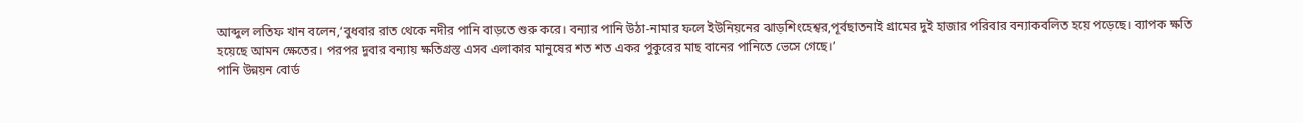আব্দুল লতিফ খান বলেন,‘বুধবার রাত থেকে নদীর পানি বাড়তে শুরু করে। বন্যার পানি উঠা-নামার ফলে ইউনিয়নের ঝাড়শিংহেশ্বর,পূর্বছাতনাই গ্রামের দুই হাজার পরিবার বন্যাকবলিত হয়ে পড়েছে। ব্যাপক ক্ষতি হয়েছে আমন ক্ষেতের। পরপর দুবার বন্যায় ক্ষতিগ্রস্ত এসব এলাকার মানুষের শত শত একর পুকুরের মাছ বানের পানিতে ভেসে গেছে।’
পানি উন্নয়ন বোর্ড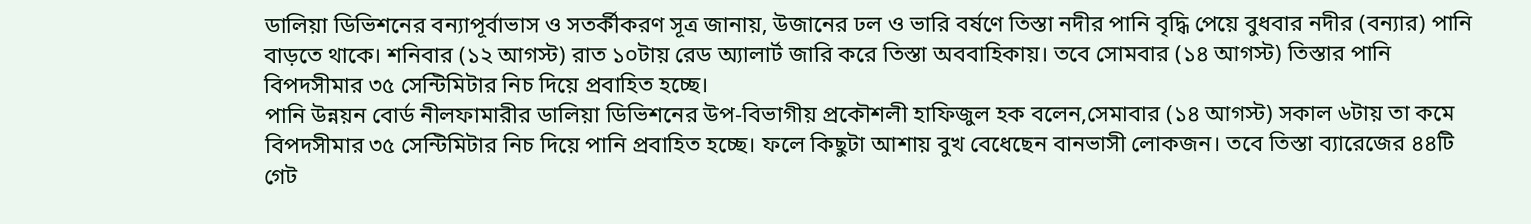ডালিয়া ডিভিশনের বন্যাপূর্বাভাস ও সতর্কীকরণ সূত্র জানায়, উজানের ঢল ও ভারি বর্ষণে তিস্তা নদীর পানি বৃদ্ধি পেয়ে বুধবার নদীর (বন্যার) পানি বাড়তে থাকে। শনিবার (১২ আগস্ট) রাত ১০টায় রেড অ্যালার্ট জারি করে তিস্তা অববাহিকায়। তবে সোমবার (১৪ আগস্ট) তিস্তার পানি বিপদসীমার ৩৫ সেন্টিমিটার নিচ দিয়ে প্রবাহিত হচ্ছে।
পানি উন্নয়ন বোর্ড নীলফামারীর ডালিয়া ডিভিশনের উপ-বিভাগীয় প্রকৌশলী হাফিজুল হক বলেন,সেমাবার (১৪ আগস্ট) সকাল ৬টায় তা কমে বিপদসীমার ৩৫ সেন্টিমিটার নিচ দিয়ে পানি প্রবাহিত হচ্ছে। ফলে কিছুটা আশায় বুখ বেধেছেন বানভাসী লোকজন। তবে তিস্তা ব্যারেজের ৪৪টি গেট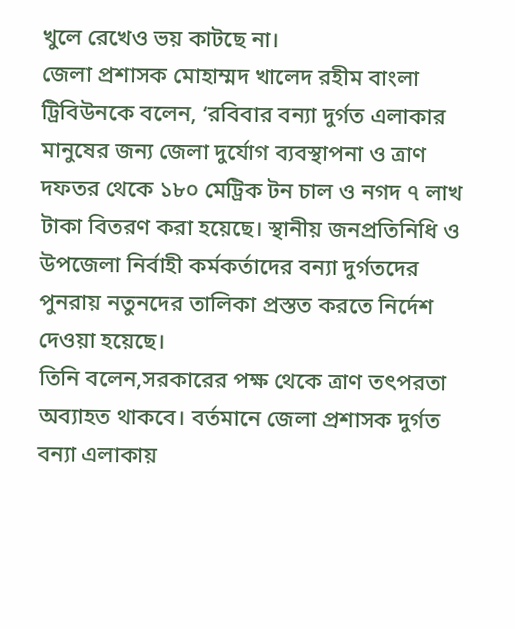খুলে রেখেও ভয় কাটছে না।
জেলা প্রশাসক মোহাম্মদ খালেদ রহীম বাংলা ট্রিবিউনকে বলেন, ‘রবিবার বন্যা দুর্গত এলাকার মানুষের জন্য জেলা দুর্যোগ ব্যবস্থাপনা ও ত্রাণ দফতর থেকে ১৮০ মেট্রিক টন চাল ও নগদ ৭ লাখ টাকা বিতরণ করা হয়েছে। স্থানীয় জনপ্রতিনিধি ও উপজেলা নির্বাহী কর্মকর্তাদের বন্যা দুর্গতদের পুনরায় নতুনদের তালিকা প্রস্তত করতে নির্দেশ দেওয়া হয়েছে।
তিনি বলেন,সরকারের পক্ষ থেকে ত্রাণ তৎপরতা অব্যাহত থাকবে। বর্তমানে জেলা প্রশাসক দুর্গত বন্যা এলাকায়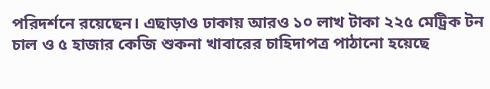পরিদর্শনে রয়েছেন। এছাড়াও ঢাকায় আরও ১০ লাখ টাকা ২২৫ মেট্রিক টন চাল ও ৫ হাজার কেজি শুকনা খাবারের চাহিদাপত্র পাঠানো হয়েছে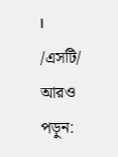।
/এসটি/
আরও পড়ুন: